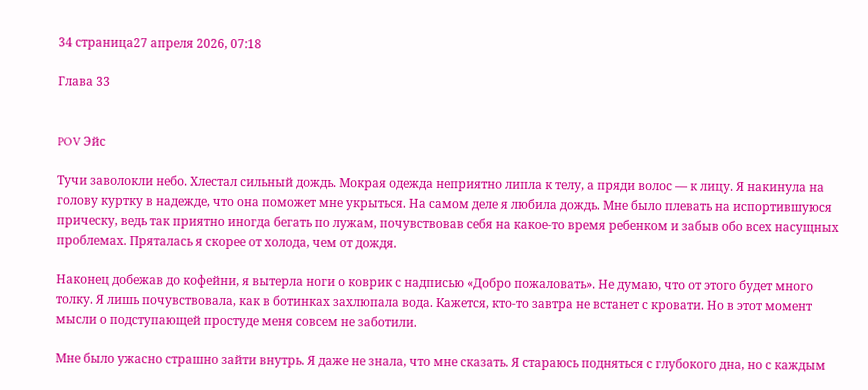34 страница27 апреля 2026, 07:18

Глава 33


POV Эйс

Тучи заволокли небо. Хлестал сильный дождь. Мокрая одежда неприятно липла к телу, а пряди волос — к лицу. Я накинула на голову куртку в надежде, что она поможет мне укрыться. На самом деле я любила дождь. Мне было плевать на испортившуюся прическу, ведь так приятно иногда бегать по лужам, почувствовав себя на какое-то время ребенком и забыв обо всех насущных проблемах. Пряталась я скорее от холода, чем от дождя.

Наконец добежав до кофейни, я вытерла ноги о коврик с надписью «Добро пожаловать». Не думаю, что от этого будет много толку. Я лишь почувствовала, как в ботинках захлюпала вода. Кажется, кто-то завтра не встанет с кровати. Но в этот момент мысли о подступающей простуде меня совсем не заботили.

Мне было ужасно страшно зайти внутрь. Я даже не знала, что мне сказать. Я стараюсь подняться с глубокого дна, но с каждым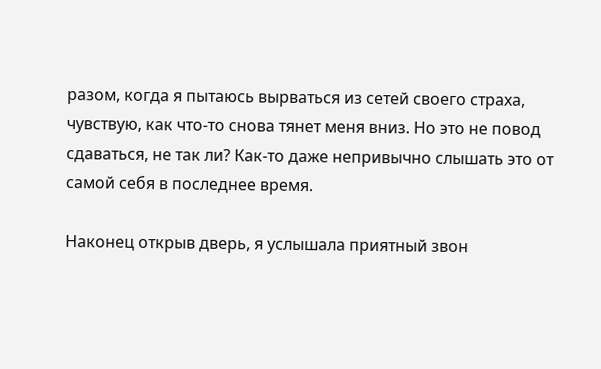разом, когда я пытаюсь вырваться из сетей своего страха, чувствую, как что-то снова тянет меня вниз. Но это не повод сдаваться, не так ли? Как-то даже непривычно слышать это от самой себя в последнее время.

Наконец открыв дверь, я услышала приятный звон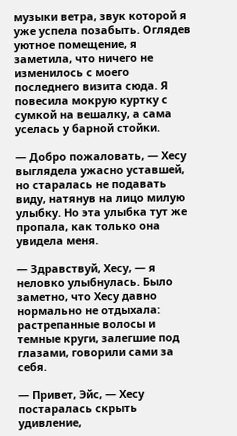музыки ветра, звук которой я уже успела позабыть. Оглядев уютное помещение, я заметила, что ничего не изменилось с моего последнего визита сюда. Я повесила мокрую куртку с сумкой на вешалку, а сама уселась у барной стойки.

— Добро пожаловать, — Хесу выглядела ужасно уставшей, но старалась не подавать виду, натянув на лицо милую улыбку. Но эта улыбка тут же пропала, как только она увидела меня.

— Здравствуй, Хесу, — я неловко улыбнулась. Было заметно, что Хесу давно нормально не отдыхала: растрепанные волосы и темные круги, залегшие под глазами, говорили сами за себя.

— Привет, Эйс, — Хесу постаралась скрыть удивление,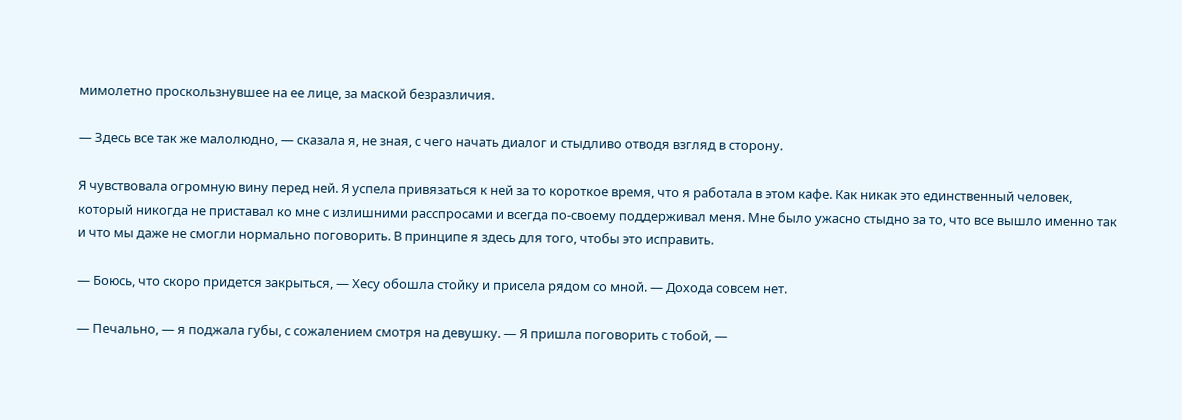мимолетно проскользнувшее на ее лице, за маской безразличия.

— Здесь все так же малолюдно, — сказала я, не зная, с чего начать диалог и стыдливо отводя взгляд в сторону.

Я чувствовала огромную вину перед ней. Я успела привязаться к ней за то короткое время, что я работала в этом кафе. Как никак это единственный человек, который никогда не приставал ко мне с излишними расспросами и всегда по-своему поддерживал меня. Мне было ужасно стыдно за то, что все вышло именно так и что мы даже не смогли нормально поговорить. В принципе я здесь для того, чтобы это исправить.

— Боюсь, что скоро придется закрыться, — Хесу обошла стойку и присела рядом со мной. — Дохода совсем нет.

— Печально, — я поджала губы, с сожалением смотря на девушку. — Я пришла поговорить с тобой, —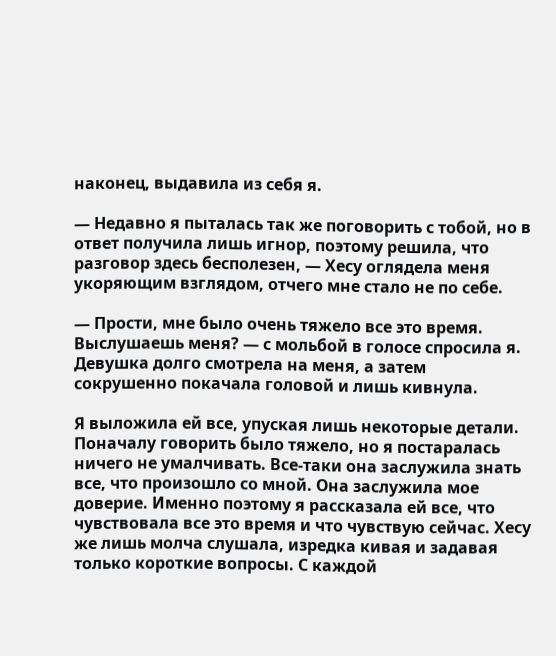наконец, выдавила из себя я.

— Недавно я пыталась так же поговорить с тобой, но в ответ получила лишь игнор, поэтому решила, что разговор здесь бесполезен, — Хесу оглядела меня укоряющим взглядом, отчего мне стало не по себе.

— Прости, мне было очень тяжело все это время. Выслушаешь меня? — с мольбой в голосе спросила я. Девушка долго смотрела на меня, а затем сокрушенно покачала головой и лишь кивнула.

Я выложила ей все, упуская лишь некоторые детали. Поначалу говорить было тяжело, но я постаралась ничего не умалчивать. Все-таки она заслужила знать все, что произошло со мной. Она заслужила мое доверие. Именно поэтому я рассказала ей все, что чувствовала все это время и что чувствую сейчас. Хесу же лишь молча слушала, изредка кивая и задавая только короткие вопросы. С каждой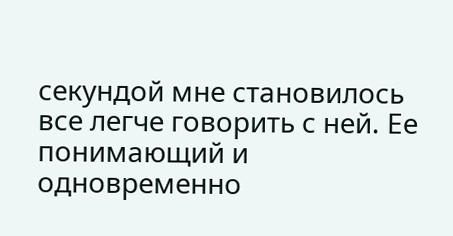секундой мне становилось все легче говорить с ней. Ее понимающий и одновременно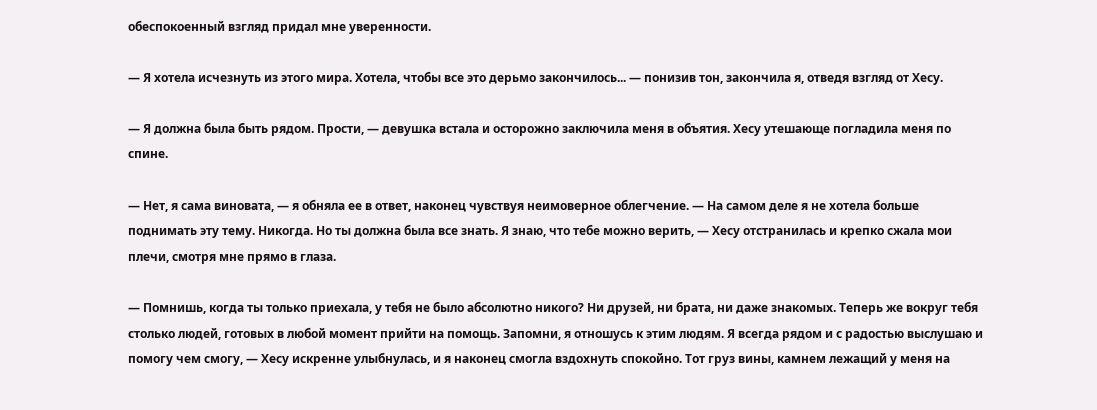обеспокоенный взгляд придал мне уверенности.

— Я хотела исчезнуть из этого мира. Хотела, чтобы все это дерьмо закончилось... — понизив тон, закончила я, отведя взгляд от Хесу.

— Я должна была быть рядом. Прости, — девушка встала и осторожно заключила меня в объятия. Хесу утешающе погладила меня по спине.

— Нет, я сама виновата, — я обняла ее в ответ, наконец чувствуя неимоверное облегчение. — На самом деле я не хотела больше поднимать эту тему. Никогда. Но ты должна была все знать. Я знаю, что тебе можно верить, — Хесу отстранилась и крепко сжала мои плечи, смотря мне прямо в глаза.

— Помнишь, когда ты только приехала, у тебя не было абсолютно никого? Ни друзей, ни брата, ни даже знакомых. Теперь же вокруг тебя столько людей, готовых в любой момент прийти на помощь. Запомни, я отношусь к этим людям. Я всегда рядом и с радостью выслушаю и помогу чем смогу, — Хесу искренне улыбнулась, и я наконец смогла вздохнуть спокойно. Тот груз вины, камнем лежащий у меня на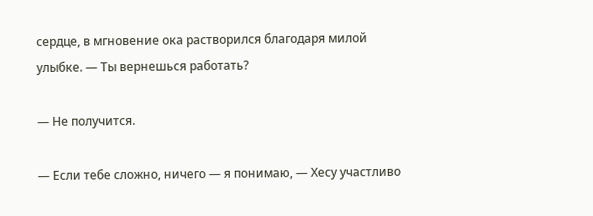сердце, в мгновение ока растворился благодаря милой улыбке. — Ты вернешься работать?

— Не получится.

— Если тебе сложно, ничего — я понимаю, — Хесу участливо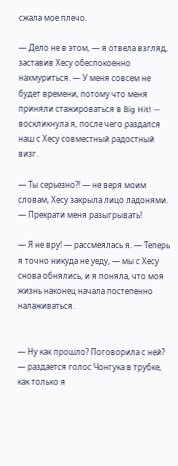сжала мое плечо.

— Дело не в этом, — я отвела взгляд, заставив Хесу обеспокоенно нахмуриться. — У меня совсем не будет времени, потому что меня приняли стажироваться в Big Hit! — воскликнула я, после чего раздался наш с Хесу совместный радостный визг.

— Ты серьезно?! — не веря моим словам, Хесу закрыла лицо ладонями. — Прекрати меня разыгрывать!

— Я не вру! — рассмеялась я. — Теперь я точно никуда не уеду, — мы с Хесу снова обнялись, и я поняла, что моя жизнь наконец начала постепенно налаживаться.


— Ну как прошло? Поговорила с ней? — раздается голос Чонгука в трубке, как только я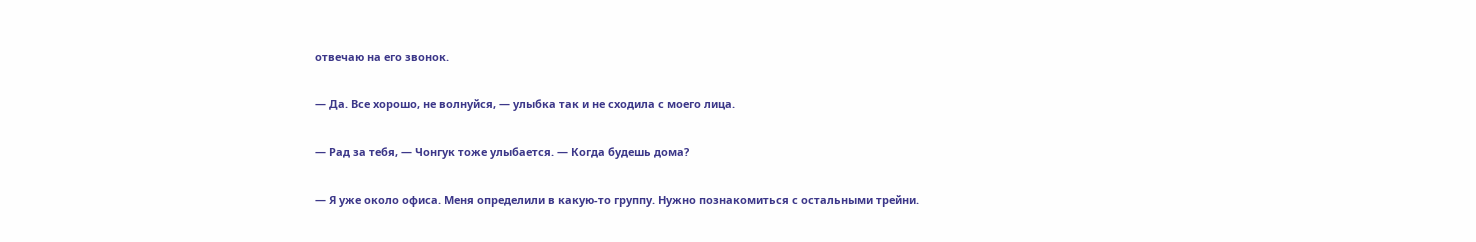отвечаю на его звонок.

— Да. Все хорошо, не волнуйся, — улыбка так и не сходила с моего лица.

— Рад за тебя, — Чонгук тоже улыбается. — Когда будешь дома?

— Я уже около офиса. Меня определили в какую-то группу. Нужно познакомиться с остальными трейни.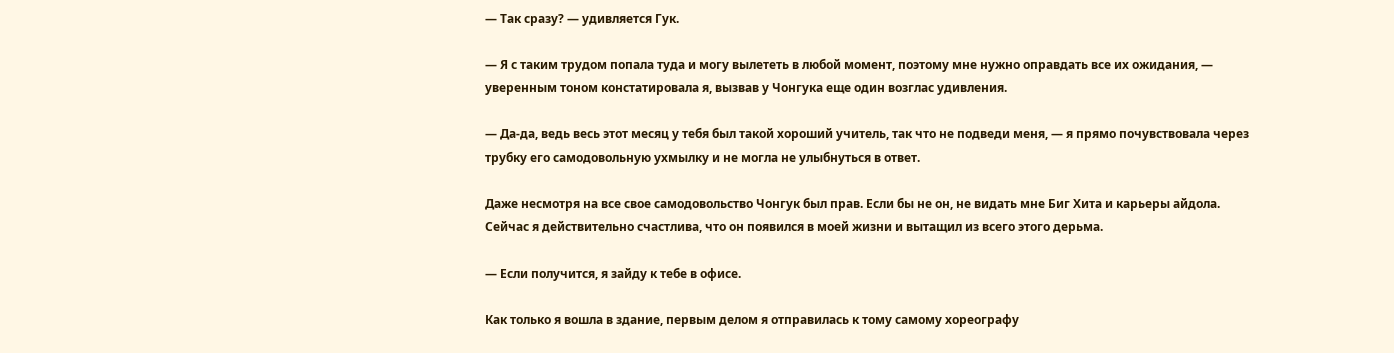— Так сразу? — удивляется Гук.

— Я с таким трудом попала туда и могу вылететь в любой момент, поэтому мне нужно оправдать все их ожидания, — уверенным тоном констатировала я, вызвав у Чонгука еще один возглас удивления.

— Да-да, ведь весь этот месяц у тебя был такой хороший учитель, так что не подведи меня, — я прямо почувствовала через трубку его самодовольную ухмылку и не могла не улыбнуться в ответ.

Даже несмотря на все свое самодовольство Чонгук был прав. Если бы не он, не видать мне Биг Хита и карьеры айдола. Сейчас я действительно счастлива, что он появился в моей жизни и вытащил из всего этого дерьма.

— Если получится, я зайду к тебе в офисе.

Как только я вошла в здание, первым делом я отправилась к тому самому хореографу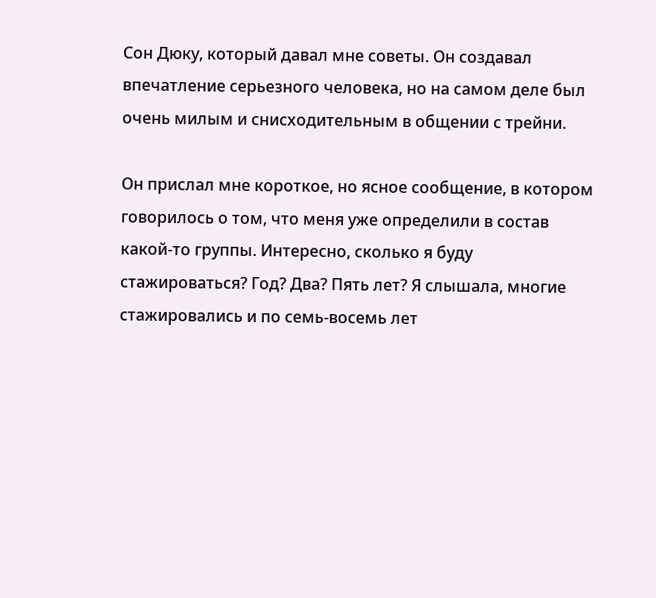Сон Дюку, который давал мне советы. Он создавал впечатление серьезного человека, но на самом деле был очень милым и снисходительным в общении с трейни.

Он прислал мне короткое, но ясное сообщение, в котором говорилось о том, что меня уже определили в состав какой-то группы. Интересно, сколько я буду стажироваться? Год? Два? Пять лет? Я слышала, многие стажировались и по семь-восемь лет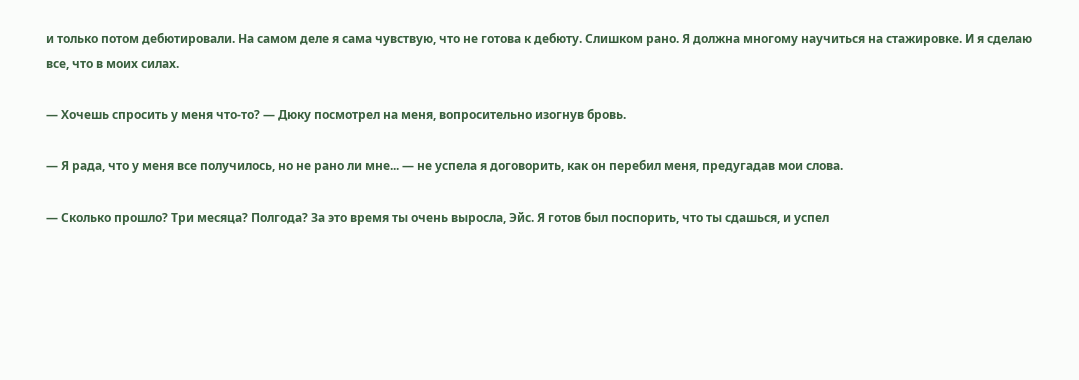и только потом дебютировали. На самом деле я сама чувствую, что не готова к дебюту. Слишком рано. Я должна многому научиться на стажировке. И я сделаю все, что в моих силах.

— Хочешь спросить у меня что-то? — Дюку посмотрел на меня, вопросительно изогнув бровь.

— Я рада, что у меня все получилось, но не рано ли мне... — не успела я договорить, как он перебил меня, предугадав мои слова.

— Сколько прошло? Три месяца? Полгода? За это время ты очень выросла, Эйс. Я готов был поспорить, что ты сдашься, и успел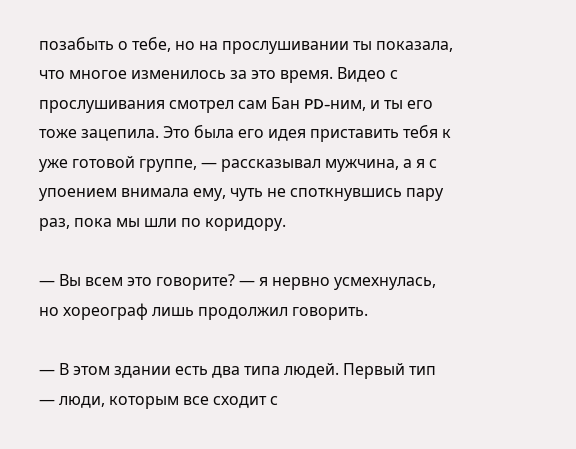позабыть о тебе, но на прослушивании ты показала, что многое изменилось за это время. Видео с прослушивания смотрел сам Бан PD-ним, и ты его тоже зацепила. Это была его идея приставить тебя к уже готовой группе, — рассказывал мужчина, а я с упоением внимала ему, чуть не споткнувшись пару раз, пока мы шли по коридору.

— Вы всем это говорите? — я нервно усмехнулась, но хореограф лишь продолжил говорить.

— В этом здании есть два типа людей. Первый тип — люди, которым все сходит с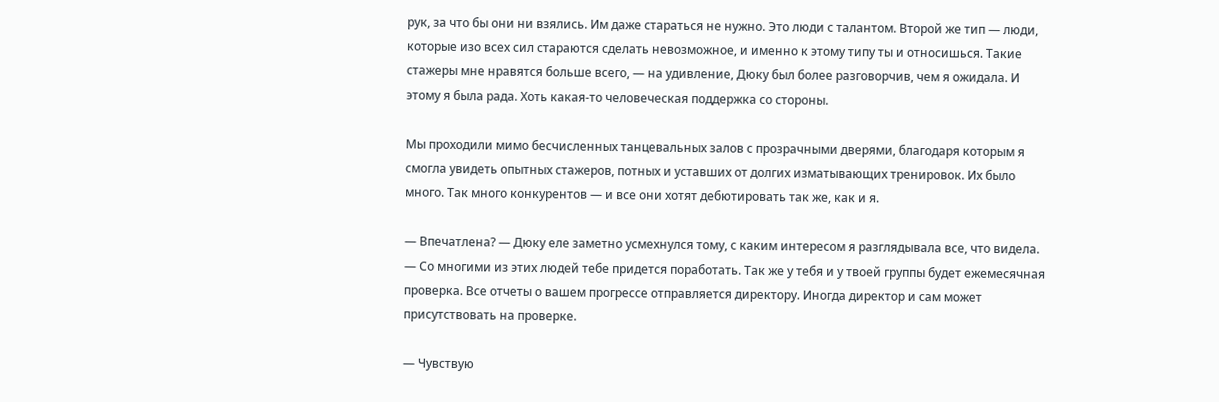рук, за что бы они ни взялись. Им даже стараться не нужно. Это люди с талантом. Второй же тип — люди, которые изо всех сил стараются сделать невозможное, и именно к этому типу ты и относишься. Такие стажеры мне нравятся больше всего, — на удивление, Дюку был более разговорчив, чем я ожидала. И этому я была рада. Хоть какая-то человеческая поддержка со стороны.

Мы проходили мимо бесчисленных танцевальных залов с прозрачными дверями, благодаря которым я смогла увидеть опытных стажеров, потных и уставших от долгих изматывающих тренировок. Их было много. Так много конкурентов — и все они хотят дебютировать так же, как и я.

— Впечатлена? — Дюку еле заметно усмехнулся тому, с каким интересом я разглядывала все, что видела. — Со многими из этих людей тебе придется поработать. Так же у тебя и у твоей группы будет ежемесячная проверка. Все отчеты о вашем прогрессе отправляется директору. Иногда директор и сам может присутствовать на проверке.

— Чувствую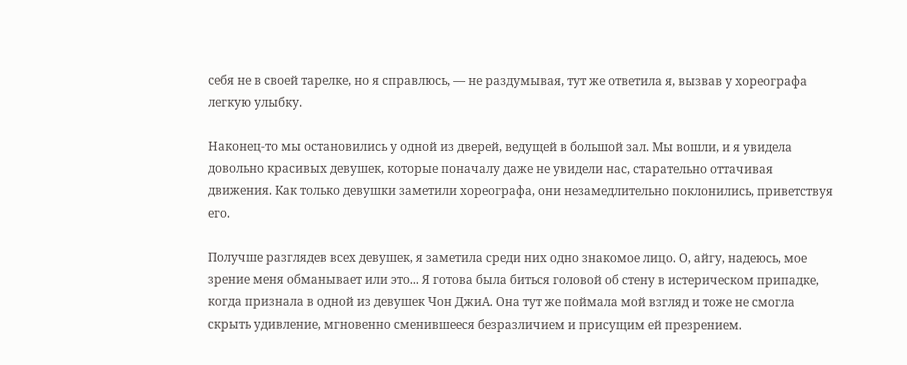себя не в своей тарелке, но я справлюсь, — не раздумывая, тут же ответила я, вызвав у хореографа легкую улыбку.

Наконец-то мы остановились у одной из дверей, ведущей в большой зал. Мы вошли, и я увидела довольно красивых девушек, которые поначалу даже не увидели нас, старательно оттачивая движения. Как только девушки заметили хореографа, они незамедлительно поклонились, приветствуя его.

Получше разглядев всех девушек, я заметила среди них одно знакомое лицо. О, айгу, надеюсь, мое зрение меня обманывает или это... Я готова была биться головой об стену в истерическом припадке, когда признала в одной из девушек Чон ДжиА. Она тут же поймала мой взгляд и тоже не смогла скрыть удивление, мгновенно сменившееся безразличием и присущим ей презрением.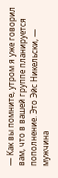— Как вы помните, утром я уже говорил вам, что в вашей группе планируется пополнение. Это Эйс Никельски, — мужчина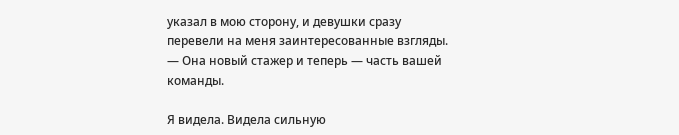указал в мою сторону, и девушки сразу перевели на меня заинтересованные взгляды. — Она новый стажер и теперь — часть вашей команды.

Я видела. Видела сильную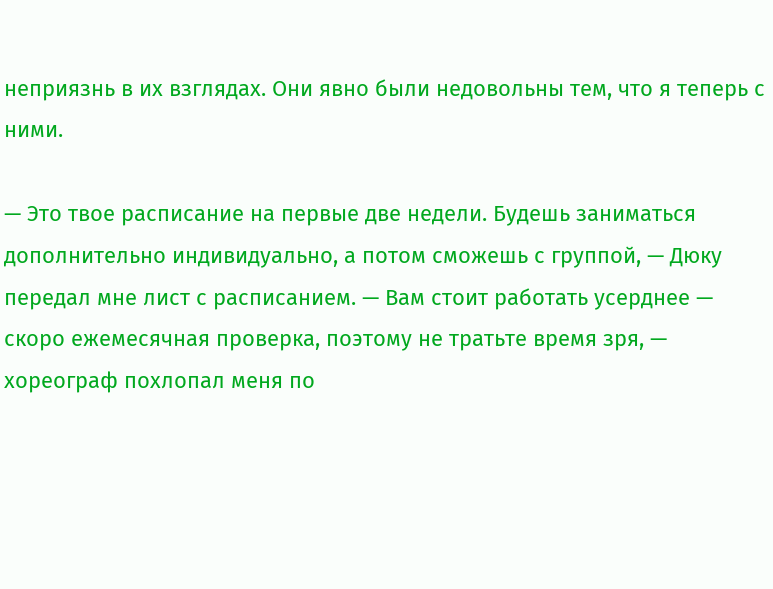неприязнь в их взглядах. Они явно были недовольны тем, что я теперь с ними.

— Это твое расписание на первые две недели. Будешь заниматься дополнительно индивидуально, а потом сможешь с группой, — Дюку передал мне лист с расписанием. — Вам стоит работать усерднее — скоро ежемесячная проверка, поэтому не тратьте время зря, — хореограф похлопал меня по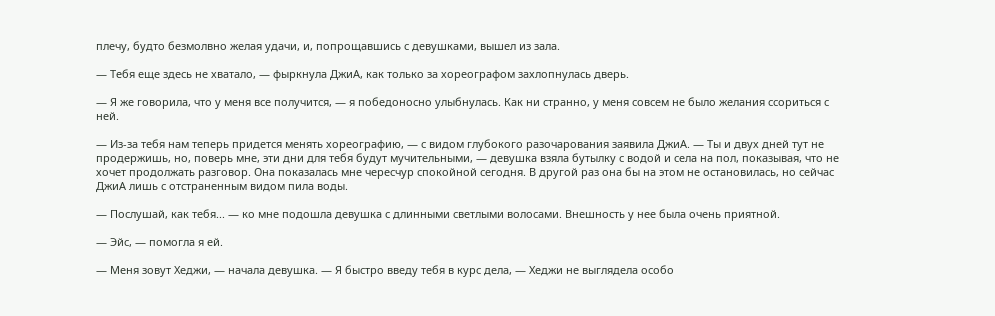плечу, будто безмолвно желая удачи, и, попрощавшись с девушками, вышел из зала.

— Тебя еще здесь не хватало, — фыркнула ДжиА, как только за хореографом захлопнулась дверь.

— Я же говорила, что у меня все получится, — я победоносно улыбнулась. Как ни странно, у меня совсем не было желания ссориться с ней.

— Из-за тебя нам теперь придется менять хореографию, — с видом глубокого разочарования заявила ДжиА. — Ты и двух дней тут не продержишь, но, поверь мне, эти дни для тебя будут мучительными, — девушка взяла бутылку с водой и села на пол, показывая, что не хочет продолжать разговор. Она показалась мне чересчур спокойной сегодня. В другой раз она бы на этом не остановилась, но сейчас ДжиА лишь с отстраненным видом пила воды.

— Послушай, как тебя... — ко мне подошла девушка с длинными светлыми волосами. Внешность у нее была очень приятной.

— Эйс, — помогла я ей.

— Меня зовут Хеджи, — начала девушка. — Я быстро введу тебя в курс дела, — Хеджи не выглядела особо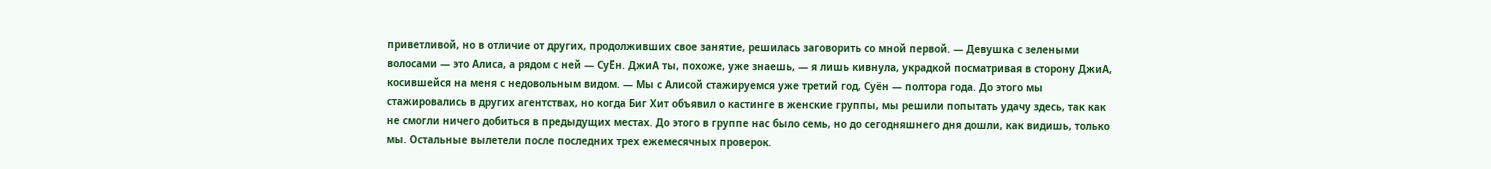приветливой, но в отличие от других, продолживших свое занятие, решилась заговорить со мной первой. — Девушка с зелеными волосами — это Алиса, а рядом с ней — СуЁн. ДжиА ты, похоже, уже знаешь, — я лишь кивнула, украдкой посматривая в сторону ДжиА, косившейся на меня с недовольным видом. — Мы с Алисой стажируемся уже третий год, Суён — полтора года. До этого мы стажировались в других агентствах, но когда Биг Хит объявил о кастинге в женские группы, мы решили попытать удачу здесь, так как не смогли ничего добиться в предыдущих местах. До этого в группе нас было семь, но до сегодняшнего дня дошли, как видишь, только мы. Остальные вылетели после последних трех ежемесячных проверок.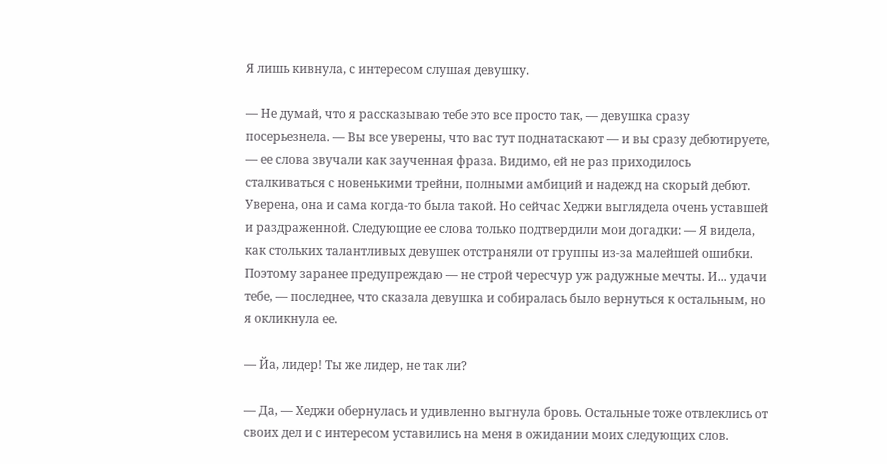Я лишь кивнула, с интересом слушая девушку.

— Не думай, что я рассказываю тебе это все просто так, — девушка сразу посерьезнела. — Вы все уверены, что вас тут поднатаскают — и вы сразу дебютируете, — ее слова звучали как заученная фраза. Видимо, ей не раз приходилось сталкиваться с новенькими трейни, полными амбиций и надежд на скорый дебют. Уверена, она и сама когда-то была такой. Но сейчас Хеджи выглядела очень уставшей и раздраженной. Следующие ее слова только подтвердили мои догадки: — Я видела, как стольких талантливых девушек отстраняли от группы из-за малейшей ошибки. Поэтому заранее предупреждаю — не строй чересчур уж радужные мечты. И... удачи тебе, — последнее, что сказала девушка и собиралась было вернуться к остальным, но я окликнула ее.

— Йа, лидер! Ты же лидер, не так ли?

— Да, — Хеджи обернулась и удивленно выгнула бровь. Остальные тоже отвлеклись от своих дел и с интересом уставились на меня в ожидании моих следующих слов.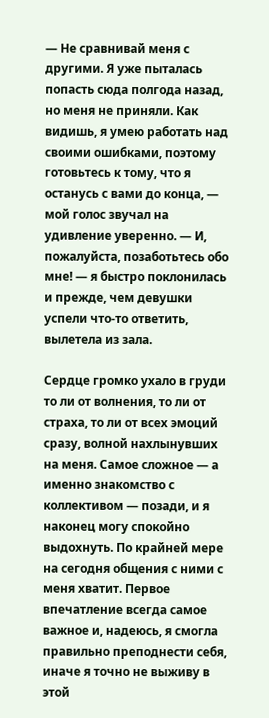— Не сравнивай меня с другими. Я уже пыталась попасть сюда полгода назад, но меня не приняли. Как видишь, я умею работать над своими ошибками, поэтому готовьтесь к тому, что я останусь с вами до конца, — мой голос звучал на удивление уверенно. — И, пожалуйста, позаботьтесь обо мне! — я быстро поклонилась и прежде, чем девушки успели что-то ответить, вылетела из зала.

Сердце громко ухало в груди то ли от волнения, то ли от страха, то ли от всех эмоций сразу, волной нахлынувших на меня. Самое сложное — а именно знакомство с коллективом — позади, и я наконец могу спокойно выдохнуть. По крайней мере на сегодня общения с ними с меня хватит. Первое впечатление всегда самое важное и, надеюсь, я смогла правильно преподнести себя, иначе я точно не выживу в этой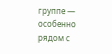группе — особенно рядом с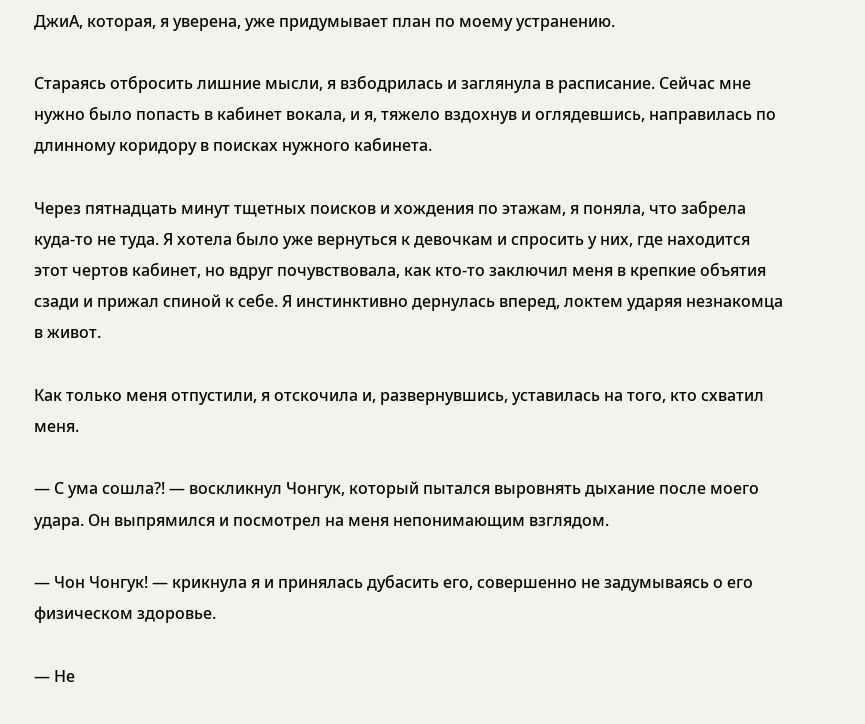ДжиА, которая, я уверена, уже придумывает план по моему устранению.

Стараясь отбросить лишние мысли, я взбодрилась и заглянула в расписание. Сейчас мне нужно было попасть в кабинет вокала, и я, тяжело вздохнув и оглядевшись, направилась по длинному коридору в поисках нужного кабинета.

Через пятнадцать минут тщетных поисков и хождения по этажам, я поняла, что забрела куда-то не туда. Я хотела было уже вернуться к девочкам и спросить у них, где находится этот чертов кабинет, но вдруг почувствовала, как кто-то заключил меня в крепкие объятия сзади и прижал спиной к себе. Я инстинктивно дернулась вперед, локтем ударяя незнакомца в живот.

Как только меня отпустили, я отскочила и, развернувшись, уставилась на того, кто схватил меня.

— С ума сошла?! — воскликнул Чонгук, который пытался выровнять дыхание после моего удара. Он выпрямился и посмотрел на меня непонимающим взглядом.

— Чон Чонгук! — крикнула я и принялась дубасить его, совершенно не задумываясь о его физическом здоровье.

— Не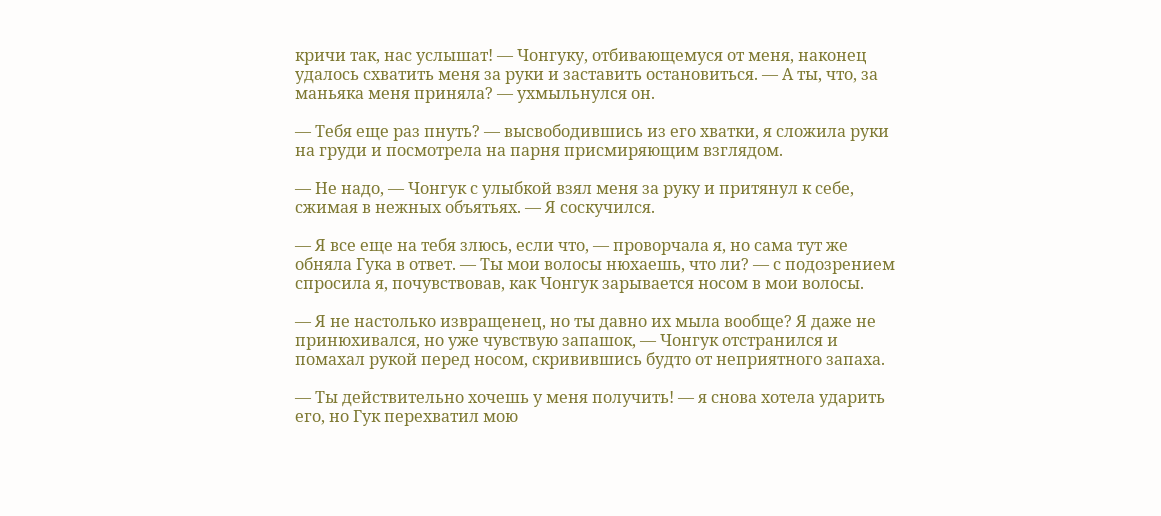кричи так, нас услышат! — Чонгуку, отбивающемуся от меня, наконец удалось схватить меня за руки и заставить остановиться. — А ты, что, за маньяка меня приняла? — ухмыльнулся он.

— Тебя еще раз пнуть? — высвободившись из его хватки, я сложила руки на груди и посмотрела на парня присмиряющим взглядом.

— Не надо, — Чонгук с улыбкой взял меня за руку и притянул к себе, сжимая в нежных объятьях. — Я соскучился.

— Я все еще на тебя злюсь, если что, — проворчала я, но сама тут же обняла Гука в ответ. — Ты мои волосы нюхаешь, что ли? — с подозрением спросила я, почувствовав, как Чонгук зарывается носом в мои волосы.

— Я не настолько извращенец, но ты давно их мыла вообще? Я даже не принюхивался, но уже чувствую запашок, — Чонгук отстранился и помахал рукой перед носом, скривившись будто от неприятного запаха.

— Ты действительно хочешь у меня получить! — я снова хотела ударить его, но Гук перехватил мою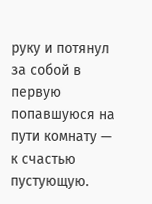руку и потянул за собой в первую попавшуюся на пути комнату — к счастью пустующую.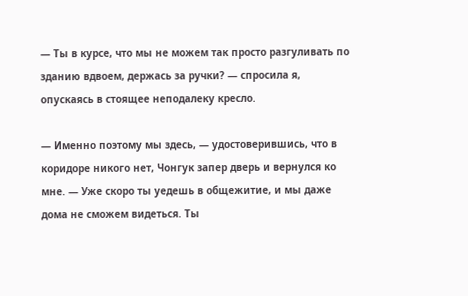— Ты в курсе, что мы не можем так просто разгуливать по зданию вдвоем, держась за ручки? — спросила я, опускаясь в стоящее неподалеку кресло.

— Именно поэтому мы здесь, — удостоверившись, что в коридоре никого нет, Чонгук запер дверь и вернулся ко мне. — Уже скоро ты уедешь в общежитие, и мы даже дома не сможем видеться. Ты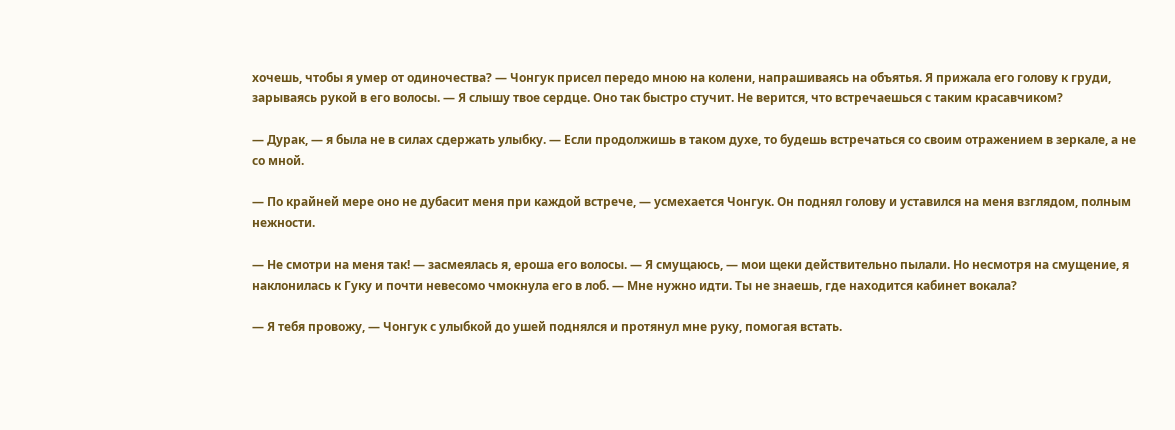хочешь, чтобы я умер от одиночества? — Чонгук присел передо мною на колени, напрашиваясь на объятья. Я прижала его голову к груди, зарываясь рукой в его волосы. — Я слышу твое сердце. Оно так быстро стучит. Не верится, что встречаешься с таким красавчиком?

— Дурак, — я была не в силах сдержать улыбку. — Если продолжишь в таком духе, то будешь встречаться со своим отражением в зеркале, а не со мной.

— По крайней мере оно не дубасит меня при каждой встрече, — усмехается Чонгук. Он поднял голову и уставился на меня взглядом, полным нежности.

— Не смотри на меня так! — засмеялась я, ероша его волосы. — Я смущаюсь, — мои щеки действительно пылали. Но несмотря на смущение, я наклонилась к Гуку и почти невесомо чмокнула его в лоб. — Мне нужно идти. Ты не знаешь, где находится кабинет вокала?

— Я тебя провожу, — Чонгук с улыбкой до ушей поднялся и протянул мне руку, помогая встать.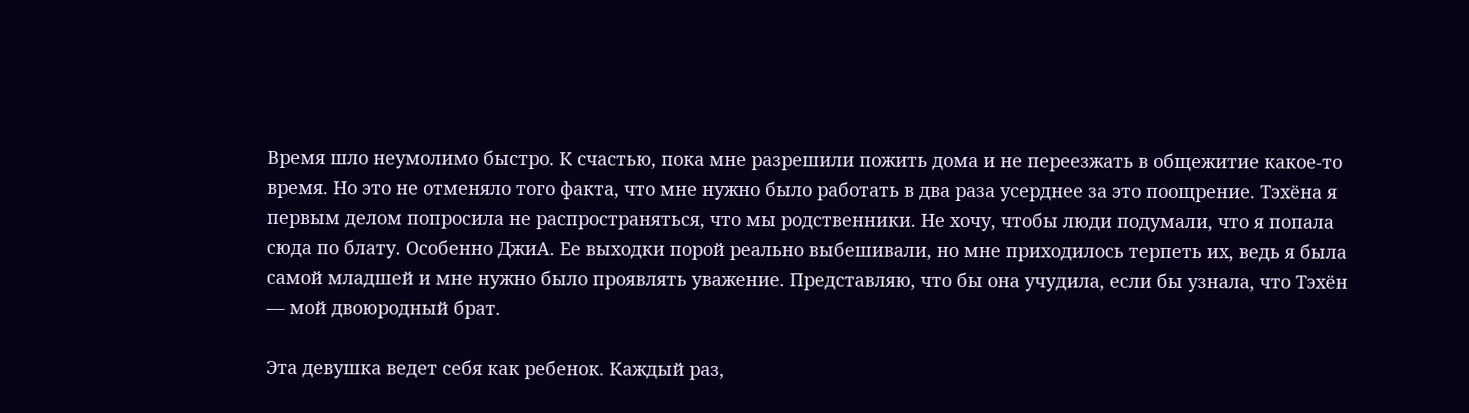Время шло неумолимо быстро. К счастью, пока мне разрешили пожить дома и не переезжать в общежитие какое-то время. Но это не отменяло того факта, что мне нужно было работать в два раза усерднее за это поощрение. Тэхёна я первым делом попросила не распространяться, что мы родственники. Не хочу, чтобы люди подумали, что я попала сюда по блату. Особенно ДжиА. Ее выходки порой реально выбешивали, но мне приходилось терпеть их, ведь я была самой младшей и мне нужно было проявлять уважение. Представляю, что бы она учудила, если бы узнала, что Тэхён — мой двоюродный брат.

Эта девушка ведет себя как ребенок. Каждый раз,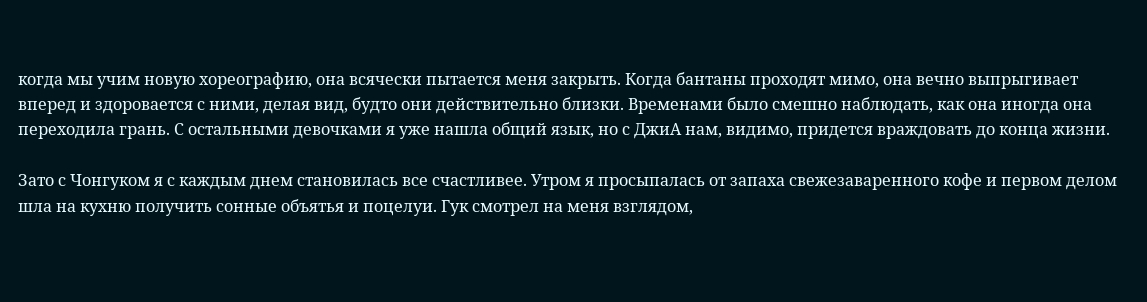когда мы учим новую хореографию, она всячески пытается меня закрыть. Когда бантаны проходят мимо, она вечно выпрыгивает вперед и здоровается с ними, делая вид, будто они действительно близки. Временами было смешно наблюдать, как она иногда она переходила грань. С остальными девочками я уже нашла общий язык, но с ДжиА нам, видимо, придется враждовать до конца жизни.

Зато с Чонгуком я с каждым днем становилась все счастливее. Утром я просыпалась от запаха свежезаваренного кофе и первом делом шла на кухню получить сонные объятья и поцелуи. Гук смотрел на меня взглядом,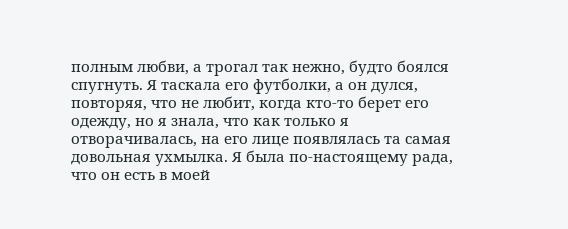полным любви, а трогал так нежно, будто боялся спугнуть. Я таскала его футболки, а он дулся, повторяя, что не любит, когда кто-то берет его одежду, но я знала, что как только я отворачивалась, на его лице появлялась та самая довольная ухмылка. Я была по-настоящему рада, что он есть в моей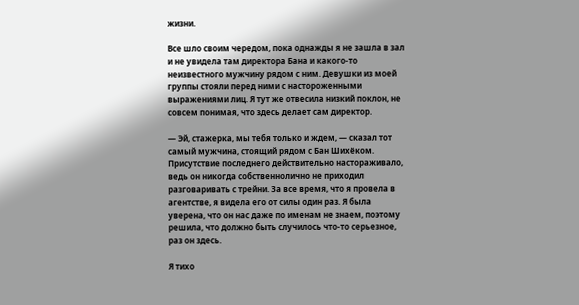жизни.

Все шло своим чередом, пока однажды я не зашла в зал и не увидела там директора Бана и какого-то неизвестного мужчину рядом с ним. Девушки из моей группы стояли перед ними с настороженными выражениями лиц. Я тут же отвесила низкий поклон, не совсем понимая, что здесь делает сам директор.

— Эй, стажерка, мы тебя только и ждем, — сказал тот самый мужчина, стоящий рядом с Бан Шихёком. Присутствие последнего действительно настораживало, ведь он никогда собственнолично не приходил разговаривать с трейни. За все время, что я провела в агентстве, я видела его от силы один раз. Я была уверена, что он нас даже по именам не знаем, поэтому решила, что должно быть случилось что-то серьезное, раз он здесь.

Я тихо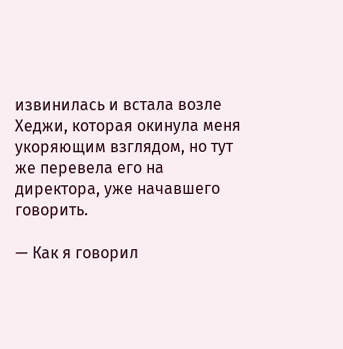извинилась и встала возле Хеджи, которая окинула меня укоряющим взглядом, но тут же перевела его на директора, уже начавшего говорить.

— Как я говорил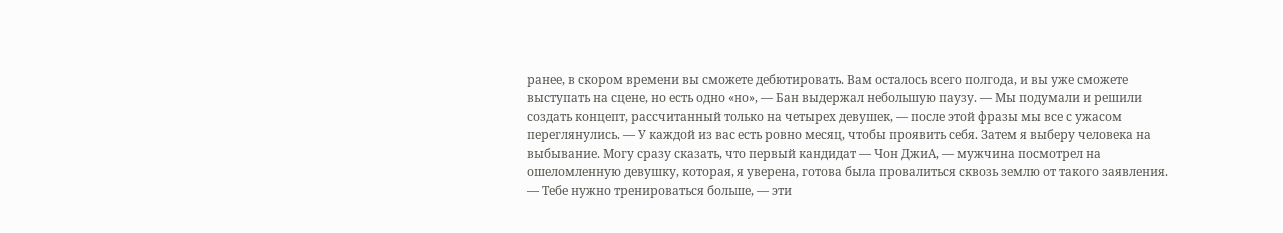ранее, в скором времени вы сможете дебютировать. Вам осталось всего полгода, и вы уже сможете выступать на сцене, но есть одно «но», — Бан выдержал небольшую паузу. — Мы подумали и решили создать концепт, рассчитанный только на четырех девушек, — после этой фразы мы все с ужасом переглянулись. — У каждой из вас есть ровно месяц, чтобы проявить себя. Затем я выберу человека на выбывание. Могу сразу сказать, что первый кандидат — Чон ДжиА, — мужчина посмотрел на ошеломленную девушку, которая, я уверена, готова была провалиться сквозь землю от такого заявления. — Тебе нужно тренироваться больше, — эти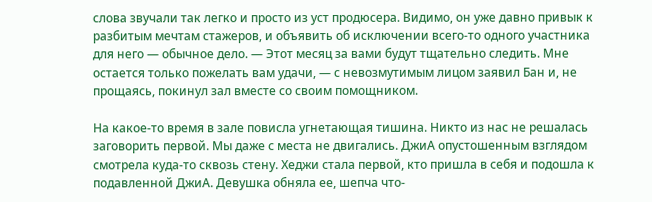слова звучали так легко и просто из уст продюсера. Видимо, он уже давно привык к разбитым мечтам стажеров, и объявить об исключении всего-то одного участника для него — обычное дело. — Этот месяц за вами будут тщательно следить. Мне остается только пожелать вам удачи, — с невозмутимым лицом заявил Бан и, не прощаясь, покинул зал вместе со своим помощником.

На какое-то время в зале повисла угнетающая тишина. Никто из нас не решалась заговорить первой. Мы даже с места не двигались. ДжиА опустошенным взглядом смотрела куда-то сквозь стену. Хеджи стала первой, кто пришла в себя и подошла к подавленной ДжиА. Девушка обняла ее, шепча что-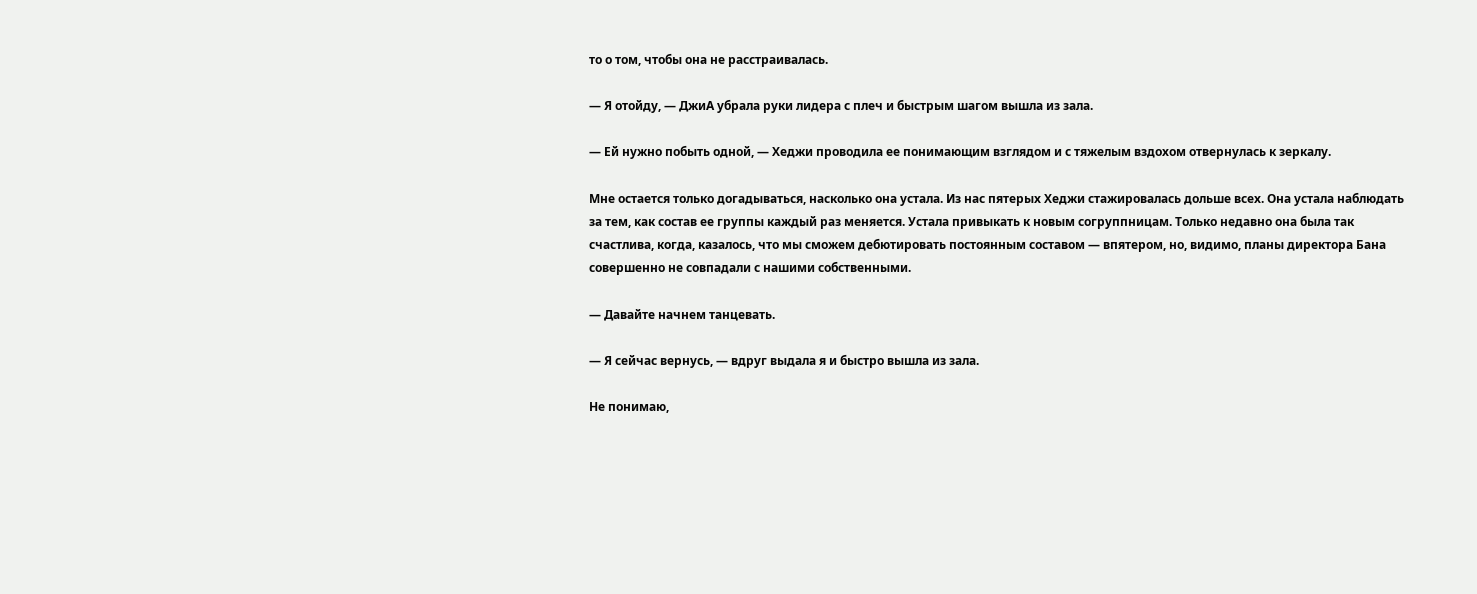то о том, чтобы она не расстраивалась.

— Я отойду, — ДжиА убрала руки лидера с плеч и быстрым шагом вышла из зала.

— Ей нужно побыть одной, — Хеджи проводила ее понимающим взглядом и с тяжелым вздохом отвернулась к зеркалу.

Мне остается только догадываться, насколько она устала. Из нас пятерых Хеджи стажировалась дольше всех. Она устала наблюдать за тем, как состав ее группы каждый раз меняется. Устала привыкать к новым согруппницам. Только недавно она была так счастлива, когда, казалось, что мы сможем дебютировать постоянным составом — впятером, но, видимо, планы директора Бана совершенно не совпадали с нашими собственными.

— Давайте начнем танцевать.

— Я сейчас вернусь, — вдруг выдала я и быстро вышла из зала.

Не понимаю,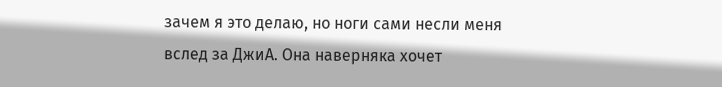зачем я это делаю, но ноги сами несли меня вслед за ДжиА. Она наверняка хочет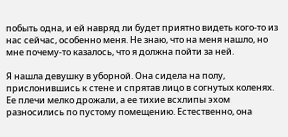побыть одна, и ей навряд ли будет приятно видеть кого-то из нас сейчас, особенно меня. Не знаю, что на меня нашло, но мне почему-то казалось, что я должна пойти за ней.

Я нашла девушку в уборной. Она сидела на полу, прислонившись к стене и спрятав лицо в согнутых коленях. Ее плечи мелко дрожали, а ее тихие всхлипы эхом разносились по пустому помещению. Естественно, она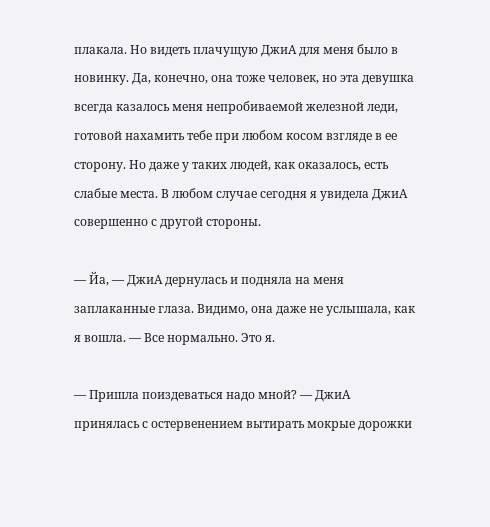плакала. Но видеть плачущую ДжиА для меня было в новинку. Да, конечно, она тоже человек, но эта девушка всегда казалось меня непробиваемой железной леди, готовой нахамить тебе при любом косом взгляде в ее сторону. Но даже у таких людей, как оказалось, есть слабые места. В любом случае сегодня я увидела ДжиА совершенно с другой стороны.

— Йа, — ДжиА дернулась и подняла на меня заплаканные глаза. Видимо, она даже не услышала, как я вошла. — Все нормально. Это я.

— Пришла поиздеваться надо мной? — ДжиА принялась с остервенением вытирать мокрые дорожки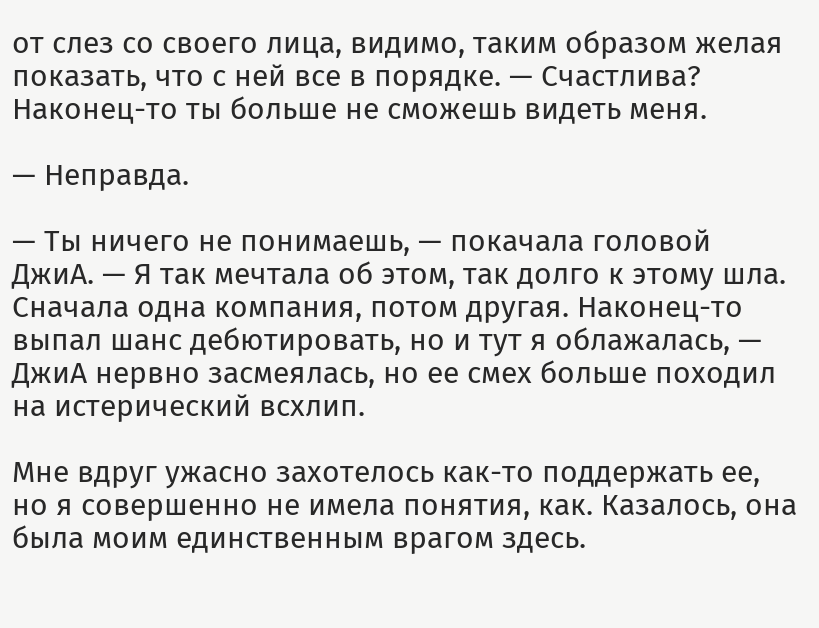от слез со своего лица, видимо, таким образом желая показать, что с ней все в порядке. — Счастлива? Наконец-то ты больше не сможешь видеть меня.

— Неправда.

— Ты ничего не понимаешь, — покачала головой ДжиА. — Я так мечтала об этом, так долго к этому шла. Сначала одна компания, потом другая. Наконец-то выпал шанс дебютировать, но и тут я облажалась, — ДжиА нервно засмеялась, но ее смех больше походил на истерический всхлип.

Мне вдруг ужасно захотелось как-то поддержать ее, но я совершенно не имела понятия, как. Казалось, она была моим единственным врагом здесь.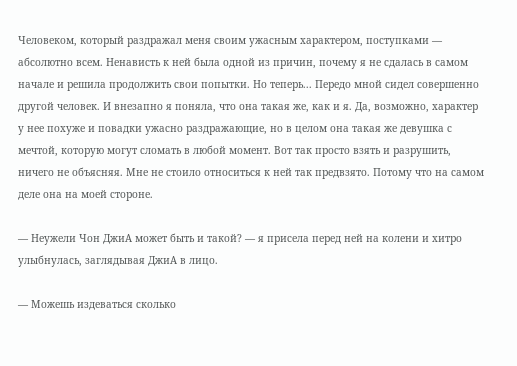Человеком, который раздражал меня своим ужасным характером, поступками — абсолютно всем. Ненависть к ней была одной из причин, почему я не сдалась в самом начале и решила продолжить свои попытки. Но теперь... Передо мной сидел совершенно другой человек. И внезапно я поняла, что она такая же, как и я. Да, возможно, характер у нее похуже и повадки ужасно раздражающие, но в целом она такая же девушка с мечтой, которую могут сломать в любой момент. Вот так просто взять и разрушить, ничего не объясняя. Мне не стоило относиться к ней так предвзято. Потому что на самом деле она на моей стороне.

— Неужели Чон ДжиА может быть и такой? — я присела перед ней на колени и хитро улыбнулась, заглядывая ДжиА в лицо.

— Можешь издеваться сколько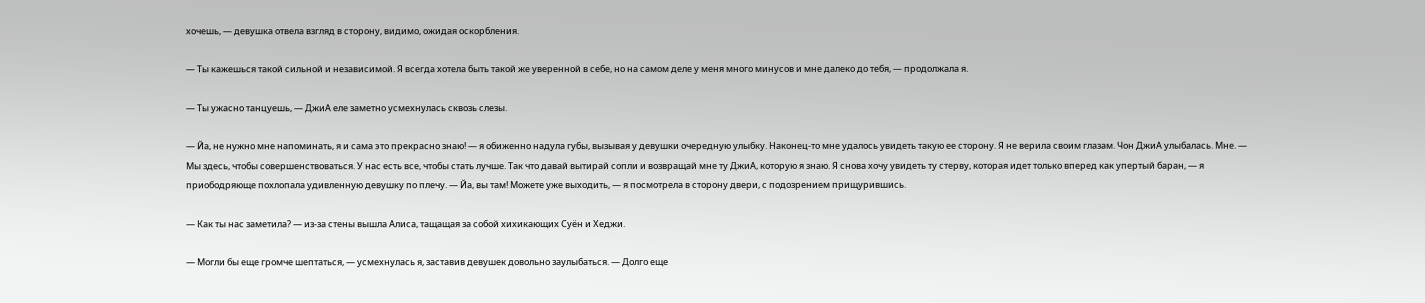хочешь, — девушка отвела взгляд в сторону, видимо, ожидая оскорбления.

— Ты кажешься такой сильной и независимой. Я всегда хотела быть такой же уверенной в себе, но на самом деле у меня много минусов и мне далеко до тебя, — продолжала я.

— Ты ужасно танцуешь, — ДжиА еле заметно усмехнулась сквозь слезы.

— Йа, не нужно мне напоминать, я и сама это прекрасно знаю! — я обиженно надула губы, вызывая у девушки очередную улыбку. Наконец-то мне удалось увидеть такую ее сторону. Я не верила своим глазам. Чон ДжиА улыбалась. Мне. — Мы здесь, чтобы совершенствоваться. У нас есть все, чтобы стать лучше. Так что давай вытирай сопли и возвращай мне ту ДжиА, которую я знаю. Я снова хочу увидеть ту стерву, которая идет только вперед как упертый баран, — я приободряюще похлопала удивленную девушку по плечу. — Йа, вы там! Можете уже выходить, — я посмотрела в сторону двери, с подозрением прищурившись.

— Как ты нас заметила? — из-за стены вышла Алиса, тащащая за собой хихикающих Суён и Хеджи.

— Могли бы еще громче шептаться, — усмехнулась я, заставив девушек довольно заулыбаться. — Долго еще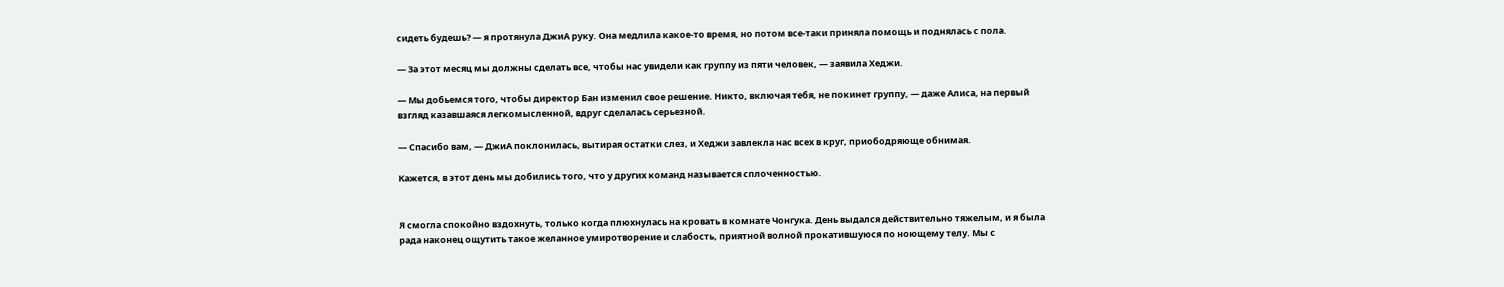сидеть будешь? — я протянула ДжиА руку. Она медлила какое-то время, но потом все-таки приняла помощь и поднялась с пола.

— За этот месяц мы должны сделать все, чтобы нас увидели как группу из пяти человек, — заявила Хеджи.

— Мы добьемся того, чтобы директор Бан изменил свое решение. Никто, включая тебя, не покинет группу, — даже Алиса, на первый взгляд казавшаяся легкомысленной, вдруг сделалась серьезной.

— Спасибо вам, — ДжиА поклонилась, вытирая остатки слез, и Хеджи завлекла нас всех в круг, приободряюще обнимая.

Кажется, в этот день мы добились того, что у других команд называется сплоченностью.


Я смогла спокойно вздохнуть, только когда плюхнулась на кровать в комнате Чонгука. День выдался действительно тяжелым, и я была рада наконец ощутить такое желанное умиротворение и слабость, приятной волной прокатившуюся по ноющему телу. Мы с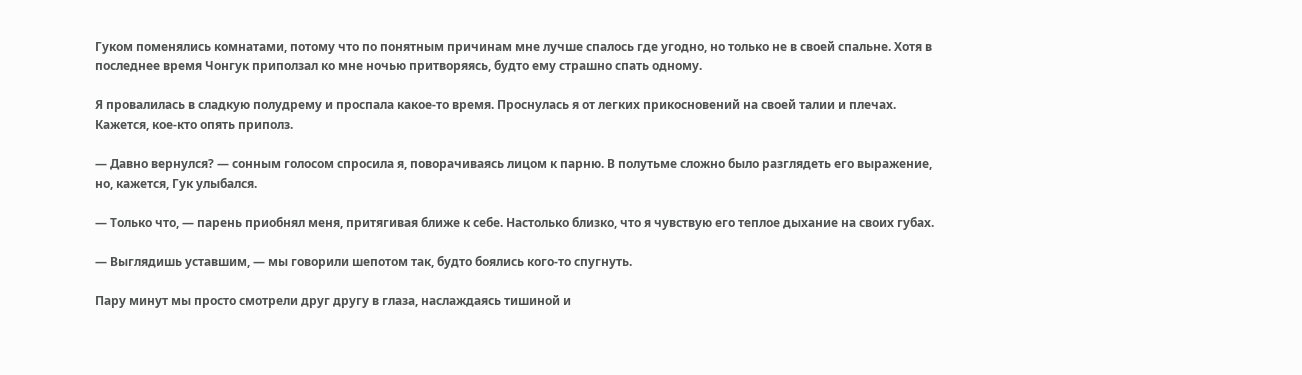Гуком поменялись комнатами, потому что по понятным причинам мне лучше спалось где угодно, но только не в своей спальне. Хотя в последнее время Чонгук приползал ко мне ночью притворяясь, будто ему страшно спать одному.

Я провалилась в сладкую полудрему и проспала какое-то время. Проснулась я от легких прикосновений на своей талии и плечах. Кажется, кое-кто опять приполз.

— Давно вернулся? — сонным голосом спросила я, поворачиваясь лицом к парню. В полутьме сложно было разглядеть его выражение, но, кажется, Гук улыбался.

— Только что, — парень приобнял меня, притягивая ближе к себе. Настолько близко, что я чувствую его теплое дыхание на своих губах.

— Выглядишь уставшим, — мы говорили шепотом так, будто боялись кого-то спугнуть.

Пару минут мы просто смотрели друг другу в глаза, наслаждаясь тишиной и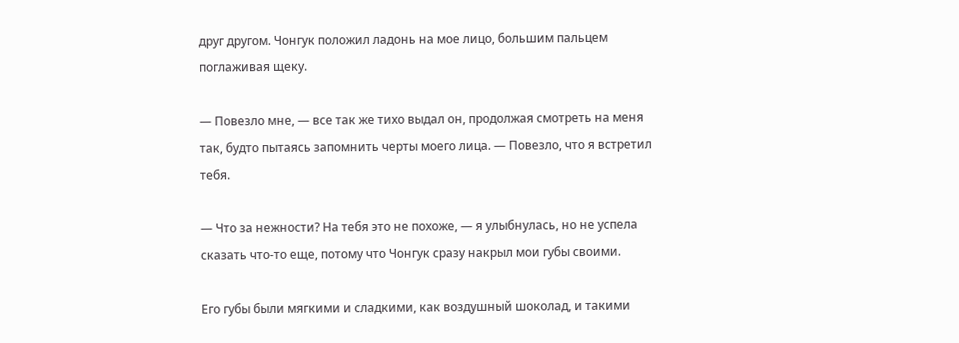друг другом. Чонгук положил ладонь на мое лицо, большим пальцем поглаживая щеку.

— Повезло мне, — все так же тихо выдал он, продолжая смотреть на меня так, будто пытаясь запомнить черты моего лица. — Повезло, что я встретил тебя.

— Что за нежности? На тебя это не похоже, — я улыбнулась, но не успела сказать что-то еще, потому что Чонгук сразу накрыл мои губы своими.

Его губы были мягкими и сладкими, как воздушный шоколад, и такими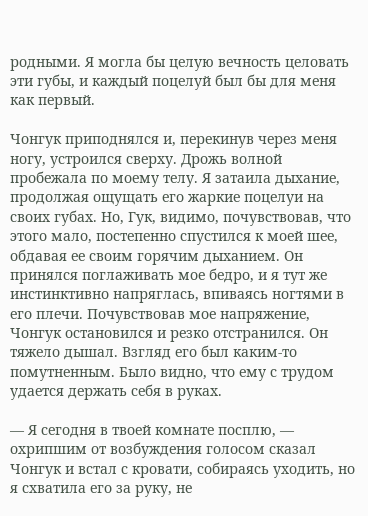родными. Я могла бы целую вечность целовать эти губы, и каждый поцелуй был бы для меня как первый.

Чонгук приподнялся и, перекинув через меня ногу, устроился сверху. Дрожь волной пробежала по моему телу. Я затаила дыхание, продолжая ощущать его жаркие поцелуи на своих губах. Но, Гук, видимо, почувствовав, что этого мало, постепенно спустился к моей шее, обдавая ее своим горячим дыханием. Он принялся поглаживать мое бедро, и я тут же инстинктивно напряглась, впиваясь ногтями в его плечи. Почувствовав мое напряжение, Чонгук остановился и резко отстранился. Он тяжело дышал. Взгляд его был каким-то помутненным. Было видно, что ему с трудом удается держать себя в руках.

— Я сегодня в твоей комнате посплю, — охрипшим от возбуждения голосом сказал Чонгук и встал с кровати, собираясь уходить, но я схватила его за руку, не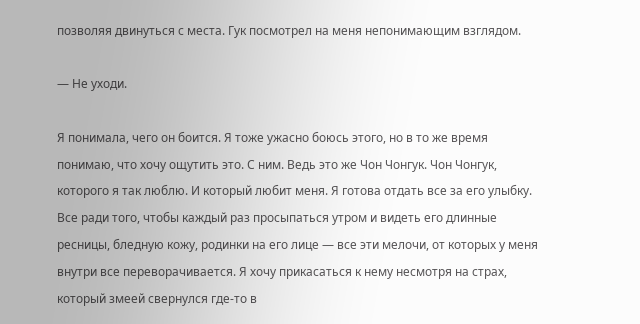позволяя двинуться с места. Гук посмотрел на меня непонимающим взглядом.

— Не уходи.

Я понимала, чего он боится. Я тоже ужасно боюсь этого, но в то же время понимаю, что хочу ощутить это. С ним. Ведь это же Чон Чонгук. Чон Чонгук, которого я так люблю. И который любит меня. Я готова отдать все за его улыбку. Все ради того, чтобы каждый раз просыпаться утром и видеть его длинные ресницы, бледную кожу, родинки на его лице — все эти мелочи, от которых у меня внутри все переворачивается. Я хочу прикасаться к нему несмотря на страх, который змеей свернулся где-то в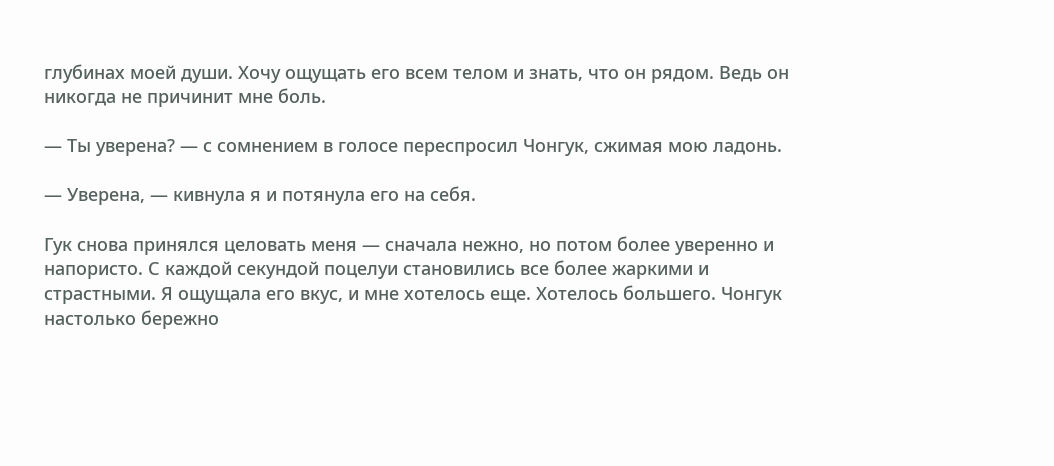глубинах моей души. Хочу ощущать его всем телом и знать, что он рядом. Ведь он никогда не причинит мне боль.

— Ты уверена? — с сомнением в голосе переспросил Чонгук, сжимая мою ладонь.

— Уверена, — кивнула я и потянула его на себя.

Гук снова принялся целовать меня — сначала нежно, но потом более уверенно и напористо. С каждой секундой поцелуи становились все более жаркими и страстными. Я ощущала его вкус, и мне хотелось еще. Хотелось большего. Чонгук настолько бережно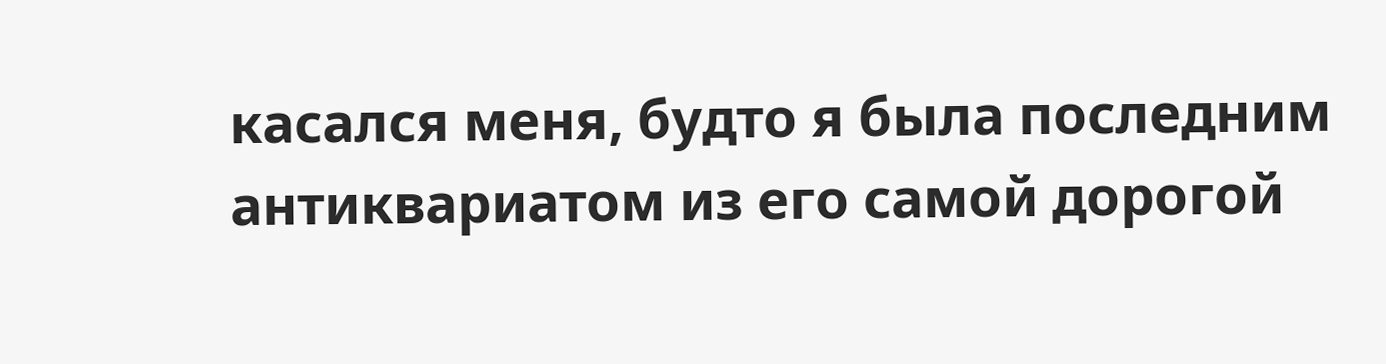касался меня, будто я была последним антиквариатом из его самой дорогой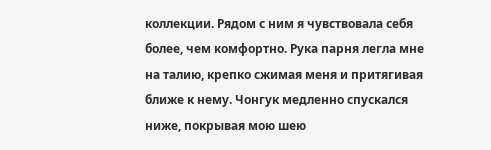коллекции. Рядом с ним я чувствовала себя более, чем комфортно. Рука парня легла мне на талию, крепко сжимая меня и притягивая ближе к нему. Чонгук медленно спускался ниже, покрывая мою шею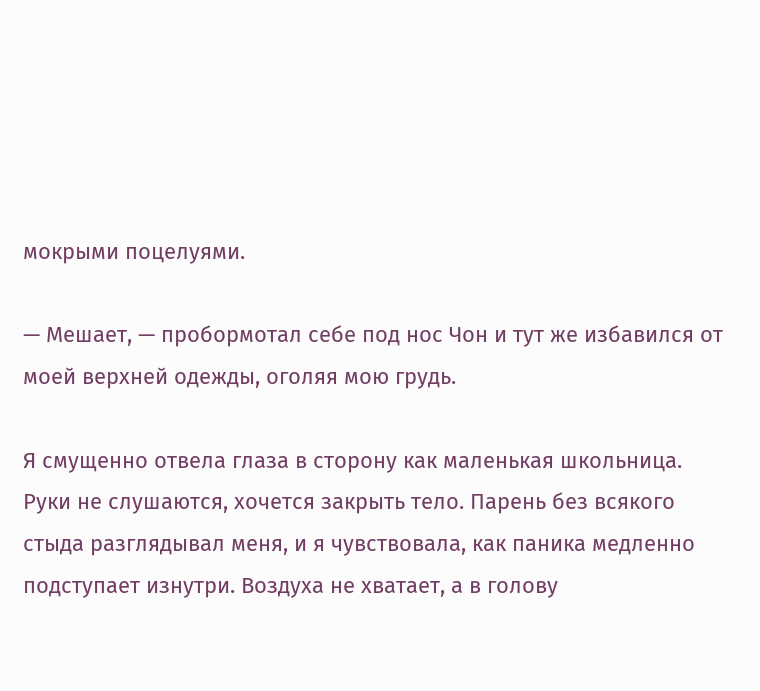мокрыми поцелуями.

— Мешает, — пробормотал себе под нос Чон и тут же избавился от моей верхней одежды, оголяя мою грудь.

Я смущенно отвела глаза в сторону как маленькая школьница. Руки не слушаются, хочется закрыть тело. Парень без всякого стыда разглядывал меня, и я чувствовала, как паника медленно подступает изнутри. Воздуха не хватает, а в голову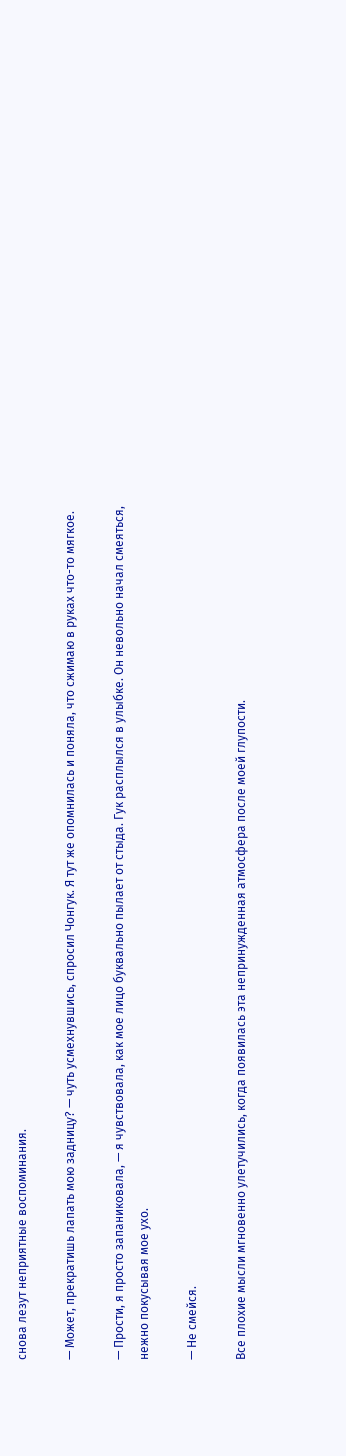снова лезут неприятные воспоминания.

— Может, прекратишь лапать мою задницу? — чуть усмехнувшись, спросил Чонгук. Я тут же опомнилась и поняла, что сжимаю в руках что-то мягкое.

— Прости, я просто запаниковала, — я чувствовала, как мое лицо буквально пылает от стыда. Гук расплылся в улыбке. Он невольно начал смеяться, нежно покусывая мое ухо.

— Не смейся.

Все плохие мысли мгновенно улетучились, когда появилась эта непринужденная атмосфера после моей глупости.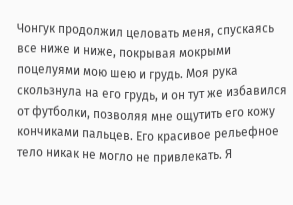Чонгук продолжил целовать меня, спускаясь все ниже и ниже, покрывая мокрыми поцелуями мою шею и грудь. Моя рука скользнула на его грудь, и он тут же избавился от футболки, позволяя мне ощутить его кожу кончиками пальцев. Его красивое рельефное тело никак не могло не привлекать. Я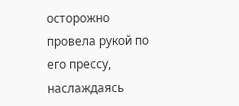осторожно провела рукой по его прессу, наслаждаясь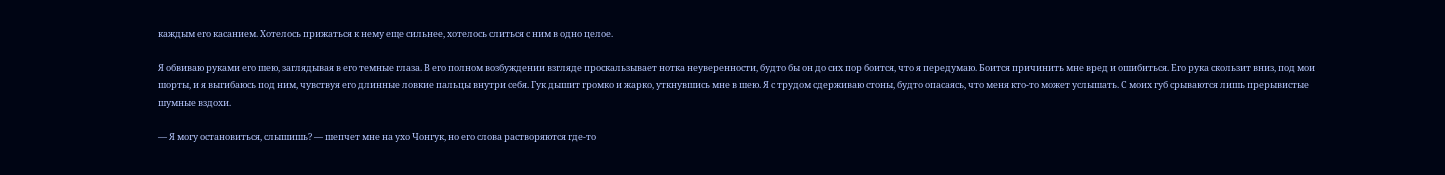каждым его касанием. Хотелось прижаться к нему еще сильнее, хотелось слиться с ним в одно целое.

Я обвиваю руками его шею, заглядывая в его темные глаза. В его полном возбуждении взгляде проскальзывает нотка неуверенности, будто бы он до сих пор боится, что я передумаю. Боится причинить мне вред и ошибиться. Его рука скользит вниз, под мои шорты, и я выгибаюсь под ним, чувствуя его длинные ловкие пальцы внутри себя. Гук дышит громко и жарко, уткнувшись мне в шею. Я с трудом сдерживаю стоны, будто опасаясь, что меня кто-то может услышать. С моих губ срываются лишь прерывистые шумные вздохи.

— Я могу остановиться, слышишь? — шепчет мне на ухо Чонгук, но его слова растворяются где-то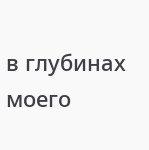в глубинах моего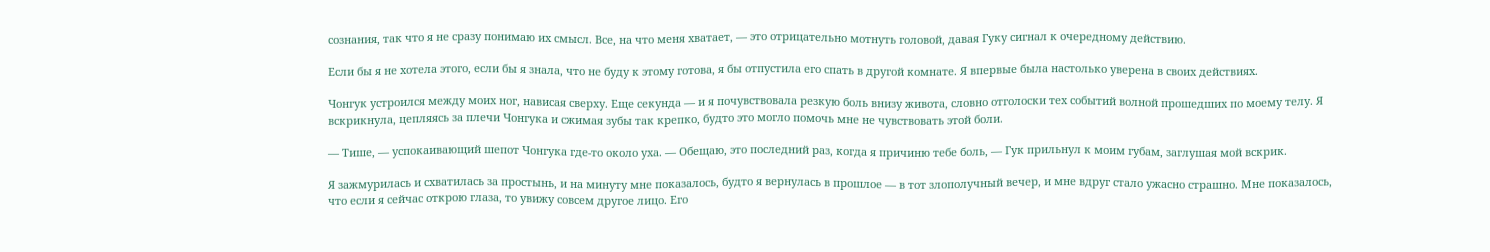сознания, так что я не сразу понимаю их смысл. Все, на что меня хватает, — это отрицательно мотнуть головой, давая Гуку сигнал к очередному действию.

Если бы я не хотела этого, если бы я знала, что не буду к этому готова, я бы отпустила его спать в другой комнате. Я впервые была настолько уверена в своих действиях.

Чонгук устроился между моих ног, нависая сверху. Еще секунда — и я почувствовала резкую боль внизу живота, словно отголоски тех событий волной прошедших по моему телу. Я вскрикнула, цепляясь за плечи Чонгука и сжимая зубы так крепко, будто это могло помочь мне не чувствовать этой боли.

— Тише, — успокаивающий шепот Чонгука где-то около уха. — Обещаю, это последний раз, когда я причиню тебе боль, — Гук прильнул к моим губам, заглушая мой вскрик.

Я зажмурилась и схватилась за простынь, и на минуту мне показалось, будто я вернулась в прошлое — в тот злополучный вечер, и мне вдруг стало ужасно страшно. Мне показалось, что если я сейчас открою глаза, то увижу совсем другое лицо. Его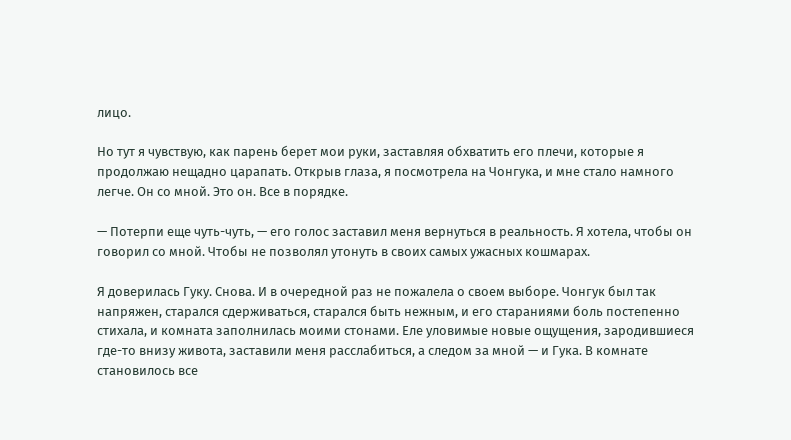лицо.

Но тут я чувствую, как парень берет мои руки, заставляя обхватить его плечи, которые я продолжаю нещадно царапать. Открыв глаза, я посмотрела на Чонгука, и мне стало намного легче. Он со мной. Это он. Все в порядке.

— Потерпи еще чуть-чуть, — его голос заставил меня вернуться в реальность. Я хотела, чтобы он говорил со мной. Чтобы не позволял утонуть в своих самых ужасных кошмарах.

Я доверилась Гуку. Снова. И в очередной раз не пожалела о своем выборе. Чонгук был так напряжен, старался сдерживаться, старался быть нежным, и его стараниями боль постепенно стихала, и комната заполнилась моими стонами. Еле уловимые новые ощущения, зародившиеся где-то внизу живота, заставили меня расслабиться, а следом за мной — и Гука. В комнате становилось все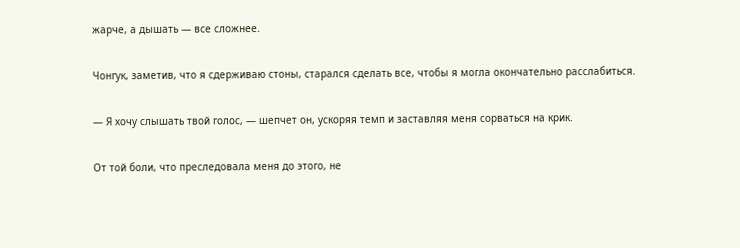жарче, а дышать — все сложнее.

Чонгук, заметив, что я сдерживаю стоны, старался сделать все, чтобы я могла окончательно расслабиться.

— Я хочу слышать твой голос, — шепчет он, ускоряя темп и заставляя меня сорваться на крик.

От той боли, что преследовала меня до этого, не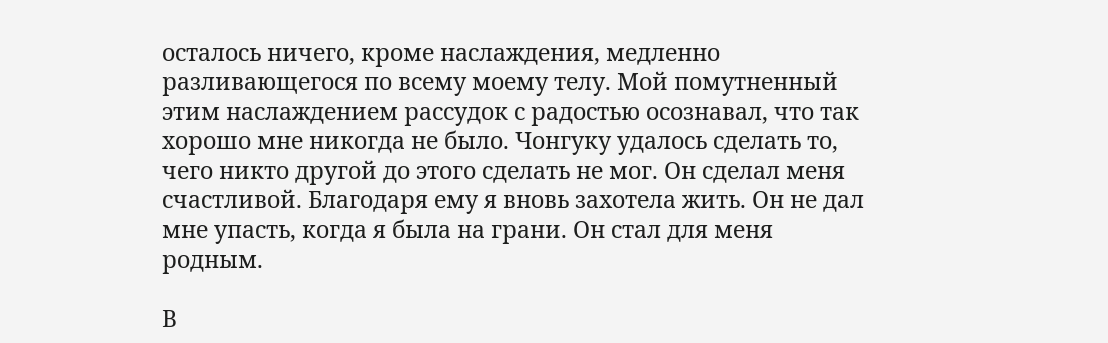осталось ничего, кроме наслаждения, медленно разливающегося по всему моему телу. Мой помутненный этим наслаждением рассудок с радостью осознавал, что так хорошо мне никогда не было. Чонгуку удалось сделать то, чего никто другой до этого сделать не мог. Он сделал меня счастливой. Благодаря ему я вновь захотела жить. Он не дал мне упасть, когда я была на грани. Он стал для меня родным.

В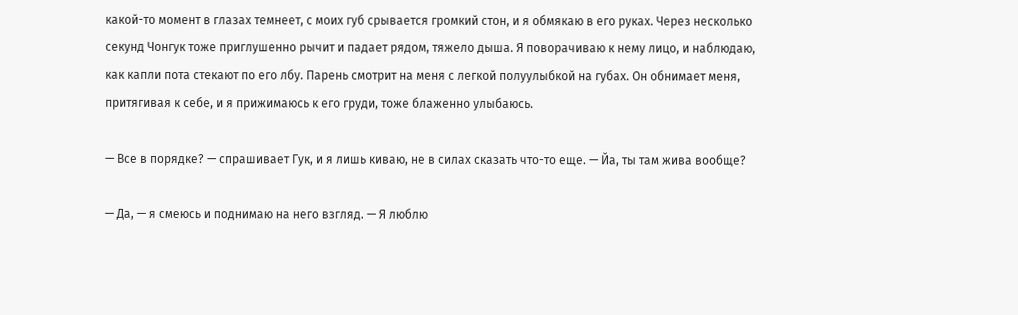какой-то момент в глазах темнеет, с моих губ срывается громкий стон, и я обмякаю в его руках. Через несколько секунд Чонгук тоже приглушенно рычит и падает рядом, тяжело дыша. Я поворачиваю к нему лицо, и наблюдаю, как капли пота стекают по его лбу. Парень смотрит на меня с легкой полуулыбкой на губах. Он обнимает меня, притягивая к себе, и я прижимаюсь к его груди, тоже блаженно улыбаюсь.

— Все в порядке? — спрашивает Гук, и я лишь киваю, не в силах сказать что-то еще. — Йа, ты там жива вообще?

— Да, — я смеюсь и поднимаю на него взгляд. — Я люблю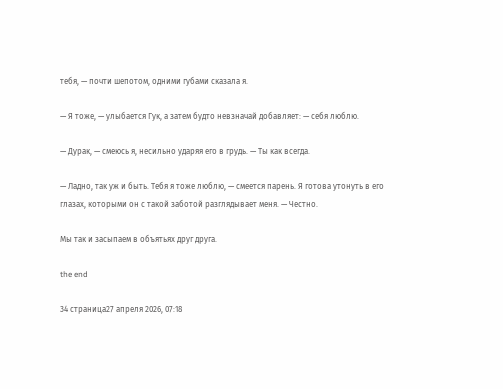тебя, — почти шепотом, одними губами сказала я.

— Я тоже, — улыбается Гук, а затем будто невзначай добавляет: — себя люблю.

— Дурак, — смеюсь я, несильно ударяя его в грудь. — Ты как всегда.

— Ладно, так уж и быть. Тебя я тоже люблю, — смеется парень. Я готова утонуть в его глазах, которыми он с такой заботой разглядывает меня. — Честно.

Мы так и засыпаем в объятьях друг друга.

the end

34 страница27 апреля 2026, 07:18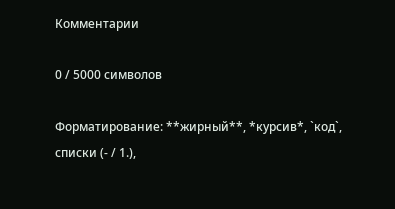Комментарии

0 / 5000 символов

Форматирование: **жирный**, *курсив*, `код`, списки (- / 1.),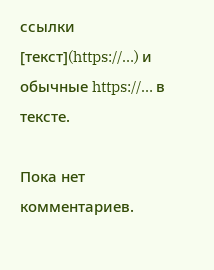ссылки [текст](https://…) и обычные https://… в тексте.

Пока нет комментариев.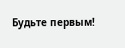Будьте первым!